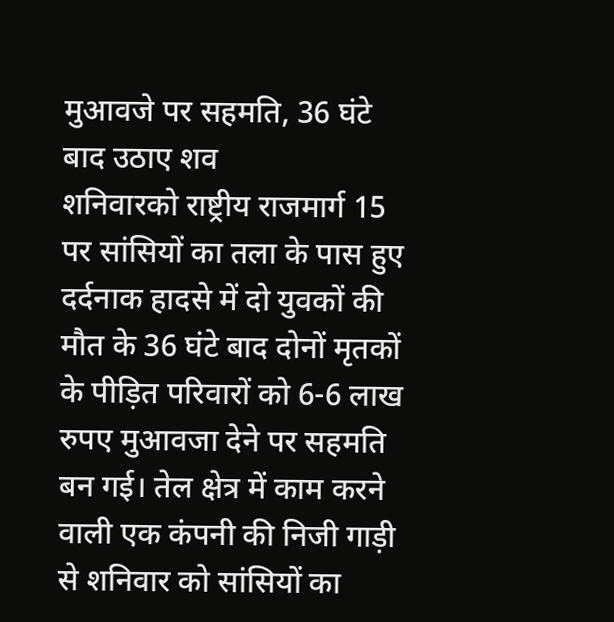मुआवजे पर सहमति, 36 घंटे बाद उठाए शव
शनिवारको राष्ट्रीय राजमार्ग 15 पर सांसियों का तला के पास हुए दर्दनाक हादसे में दो युवकों की मौत के 36 घंटे बाद दोनों मृतकों के पीड़ित परिवारों को 6-6 लाख रुपए मुआवजा देने पर सहमति बन गई। तेल क्षेत्र में काम करने वाली एक कंपनी की निजी गाड़ी से शनिवार को सांसियों का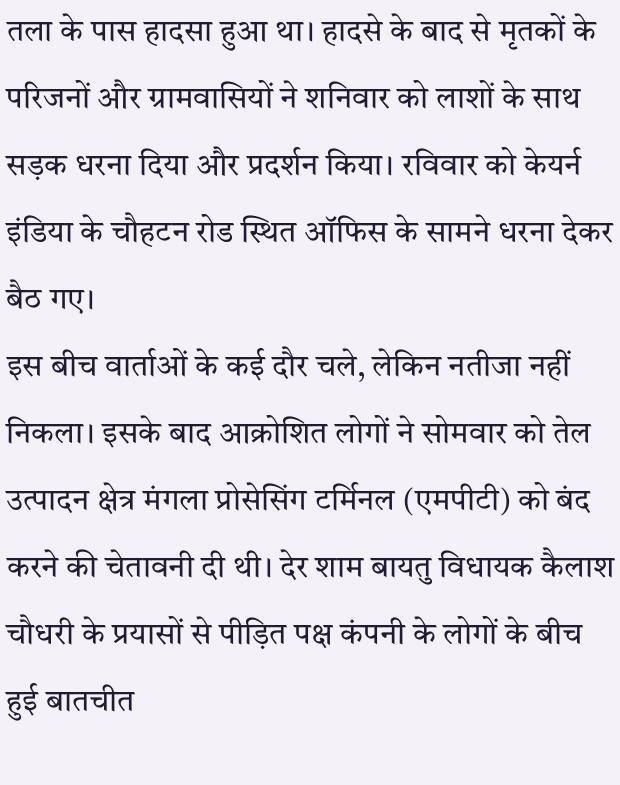तला के पास हादसा हुआ था। हादसे के बाद से मृतकों के परिजनों और ग्रामवासियों ने शनिवार को लाशों के साथ सड़क धरना दिया और प्रदर्शन किया। रविवार को केयर्न इंडिया के चौहटन रोड स्थित ऑफिस के सामने धरना देकर बैठ गए।
इस बीच वार्ताओं के कई दौर चले, लेकिन नतीजा नहीं निकला। इसके बाद आक्रोशित लोगों ने सोमवार को तेल उत्पादन क्षेत्र मंगला प्रोसेसिंग टर्मिनल (एमपीटी) को बंद करने की चेतावनी दी थी। देर शाम बायतु विधायक कैलाश चौधरी के प्रयासों से पीड़ित पक्ष कंपनी के लोगों के बीच हुई बातचीत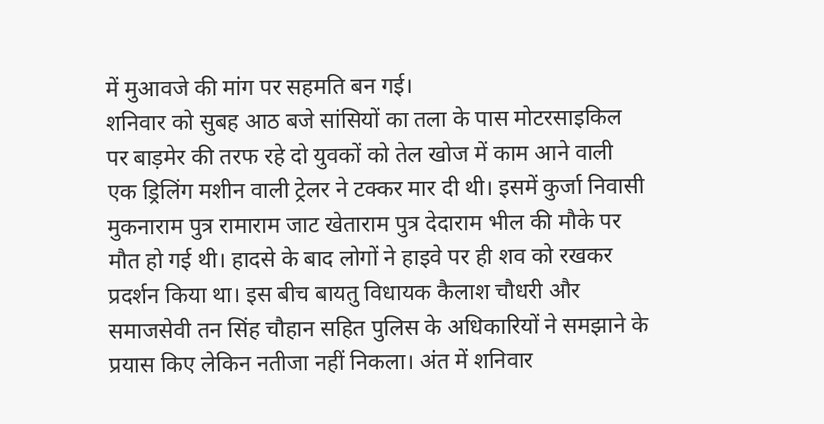में मुआवजे की मांग पर सहमति बन गई।
शनिवार को सुबह आठ बजे सांसियों का तला के पास मोटरसाइकिल पर बाड़मेर की तरफ रहे दो युवकों को तेल खोज में काम आने वाली एक ड्रिलिंग मशीन वाली ट्रेलर ने टक्कर मार दी थी। इसमें कुर्जा निवासी मुकनाराम पुत्र रामाराम जाट खेताराम पुत्र देदाराम भील की मौके पर मौत हो गई थी। हादसे के बाद लोगों ने हाइवे पर ही शव को रखकर प्रदर्शन किया था। इस बीच बायतु विधायक कैलाश चौधरी और समाजसेवी तन सिंह चौहान सहित पुलिस के अधिकारियों ने समझाने के प्रयास किए लेकिन नतीजा नहीं निकला। अंत में शनिवार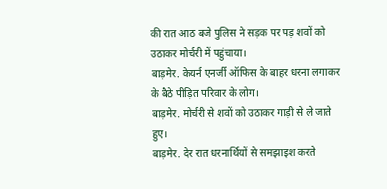की रात आठ बजे पुलिस ने सड़क पर पड़ शवों को उठाकर मोर्चरी में पहुंचाया।
बाड़मेर. केयर्न एनर्जी ऑफिस के बाहर धरना लगाकर के बैठे पीड़ित परिवार के लोग।
बाड़मेर. मोर्चरी से शवों को उठाकर गाड़ी से ले जाते हुए।
बाड़मेर. देर रात धरनार्थियों से समझाइश करते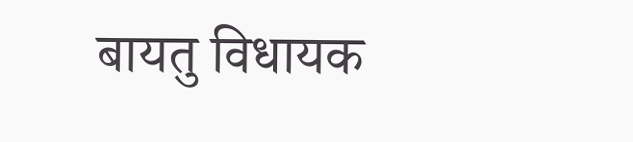बायतु विधायक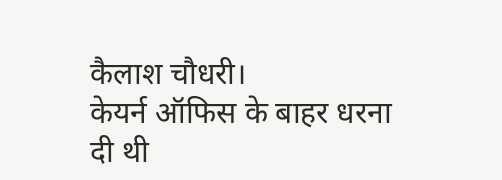कैलाश चौधरी।
केयर्न ऑफिस के बाहर धरना
दी थी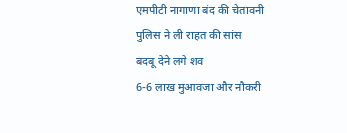एमपीटी नागाणा बंद की चेतावनी
पुलिस ने ली राहत की सांस
बदबू देने लगे शव
6-6 लाख मुआवजा और नौकरी